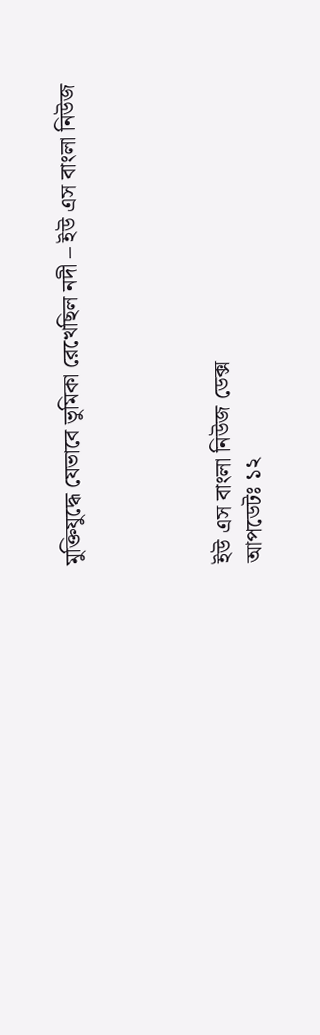মুক্তিযুদ্ধে যেভাবে ভুমিকা রেখেছিল নদী – ইউ এস বাংলা নিউজ




ইউ এস বাংলা নিউজ ডেক্স
আপডেটঃ ১২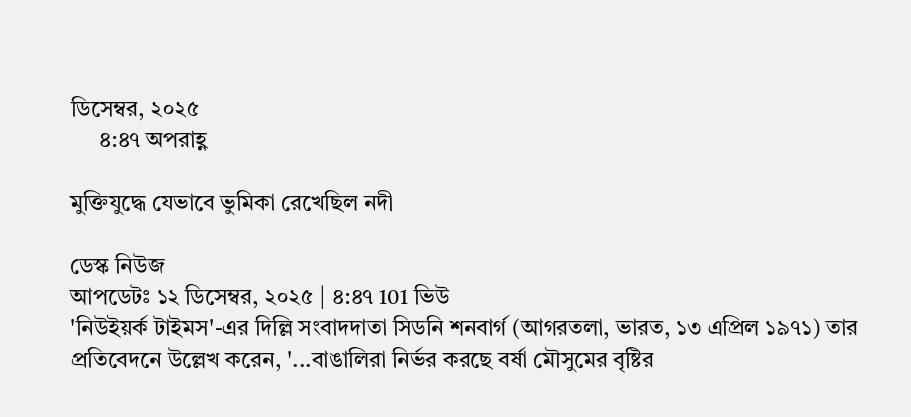ডিসেম্বর, ২০২৫
     ৪:৪৭ অপরাহ্ণ

মুক্তিযুদ্ধে যেভাবে ভুমিকা রেখেছিল নদী

ডেস্ক নিউজ
আপডেটঃ ১২ ডিসেম্বর, ২০২৫ | ৪:৪৭ 101 ভিউ
'নিউইয়র্ক টাইমস'-এর দিল্লি সংবাদদাতা সিডনি শনবার্গ (আগরতলা, ভারত, ১৩ এপ্রিল ১৯৭১) তার প্রতিবেদনে উল্লেখ করেন, '...বাঙালিরা নির্ভর করছে বর্ষা মৌসুমের বৃষ্টির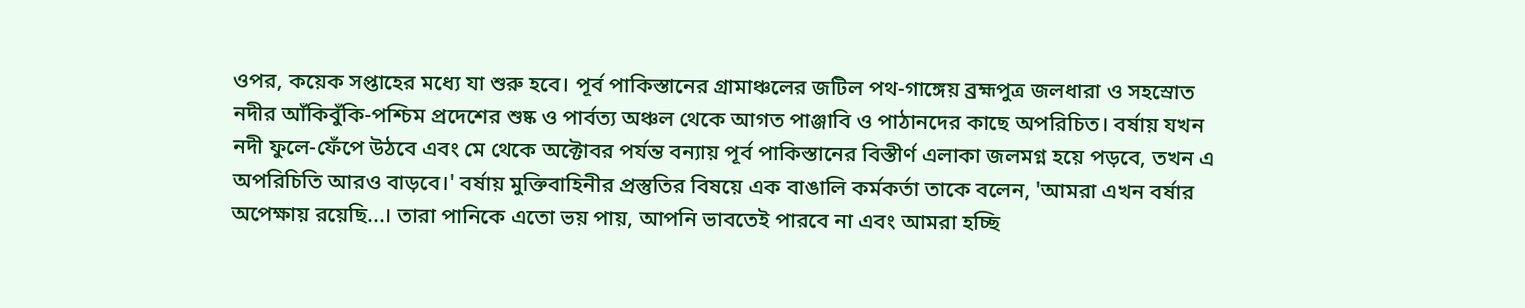ওপর, কয়েক সপ্তাহের মধ্যে যা শুরু হবে। পূর্ব পাকিস্তানের গ্রামাঞ্চলের জটিল পথ-গাঙ্গেয় ব্রহ্মপুত্র জলধারা ও সহস্রোত নদীর আঁকিবুঁকি-পশ্চিম প্রদেশের শুষ্ক ও পার্বত্য অঞ্চল থেকে আগত পাঞ্জাবি ও পাঠানদের কাছে অপরিচিত। বর্ষায় যখন নদী ফুলে-ফেঁপে উঠবে এবং মে থেকে অক্টোবর পর্যন্ত বন্যায় পূর্ব পাকিস্তানের বিস্তীর্ণ এলাকা জলমগ্ন হয়ে পড়বে, তখন এ অপরিচিতি আরও বাড়বে।' বর্ষায় মুক্তিবাহিনীর প্রস্তুতির বিষয়ে এক বাঙালি কর্মকর্তা তাকে বলেন, 'আমরা এখন বর্ষার অপেক্ষায় রয়েছি...। তারা পানিকে এতো ভয় পায়, আপনি ভাবতেই পারবে না এবং আমরা হচ্ছি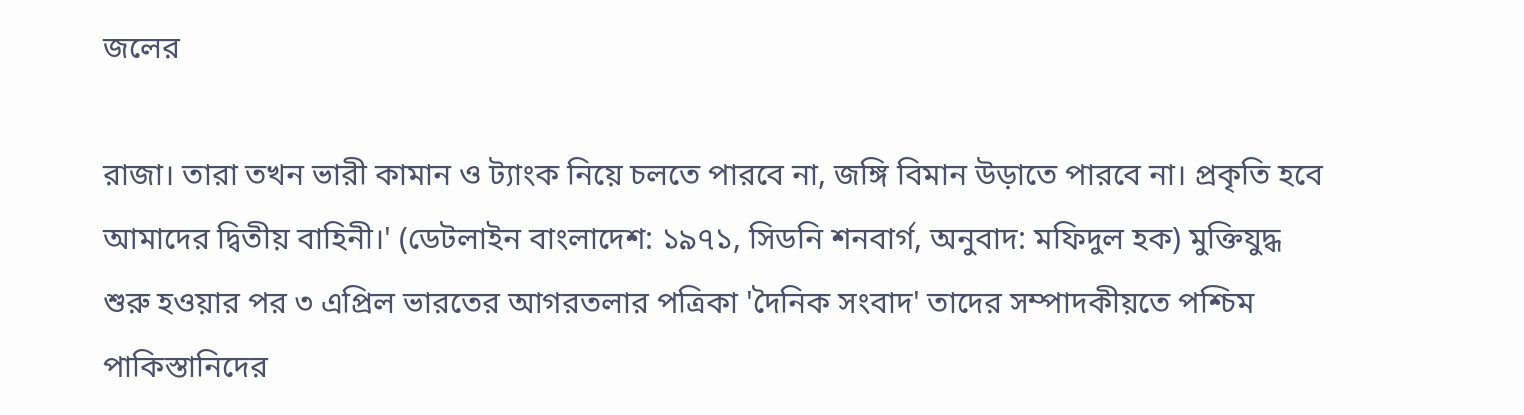জলের

রাজা। তারা তখন ভারী কামান ও ট্যাংক নিয়ে চলতে পারবে না, জঙ্গি বিমান উড়াতে পারবে না। প্রকৃতি হবে আমাদের দ্বিতীয় বাহিনী।' (ডেটলাইন বাংলাদেশ: ১৯৭১, সিডনি শনবার্গ, অনুবাদ: মফিদুল হক) মুক্তিযুদ্ধ শুরু হওয়ার পর ৩ এপ্রিল ভারতের আগরতলার পত্রিকা 'দৈনিক সংবাদ' তাদের সম্পাদকীয়তে পশ্চিম পাকিস্তানিদের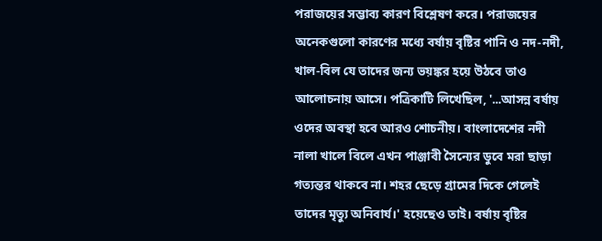পরাজয়ের সম্ভাব্য কারণ বিশ্লেষণ করে। পরাজয়ের অনেকগুলো কারণের মধ্যে বর্ষায় বৃষ্টির পানি ও নদ-নদী, খাল-বিল যে তাদের জন্য ভয়ঙ্কর হয়ে উঠবে তাও আলোচনায় আসে। পত্রিকাটি লিখেছিল, '...আসন্ন বর্ষায় ওদের অবস্থা হবে আরও শোচনীয়। বাংলাদেশের নদী নালা খালে বিলে এখন পাঞ্জাবী সৈন্যের ডুবে মরা ছাড়া গত্যন্তর থাকবে না। শহর ছেড়ে গ্রামের দিকে গেলেই তাদের মৃত্যু অনিবার্য।' হয়েছেও তাই। বর্ষায় বৃষ্টির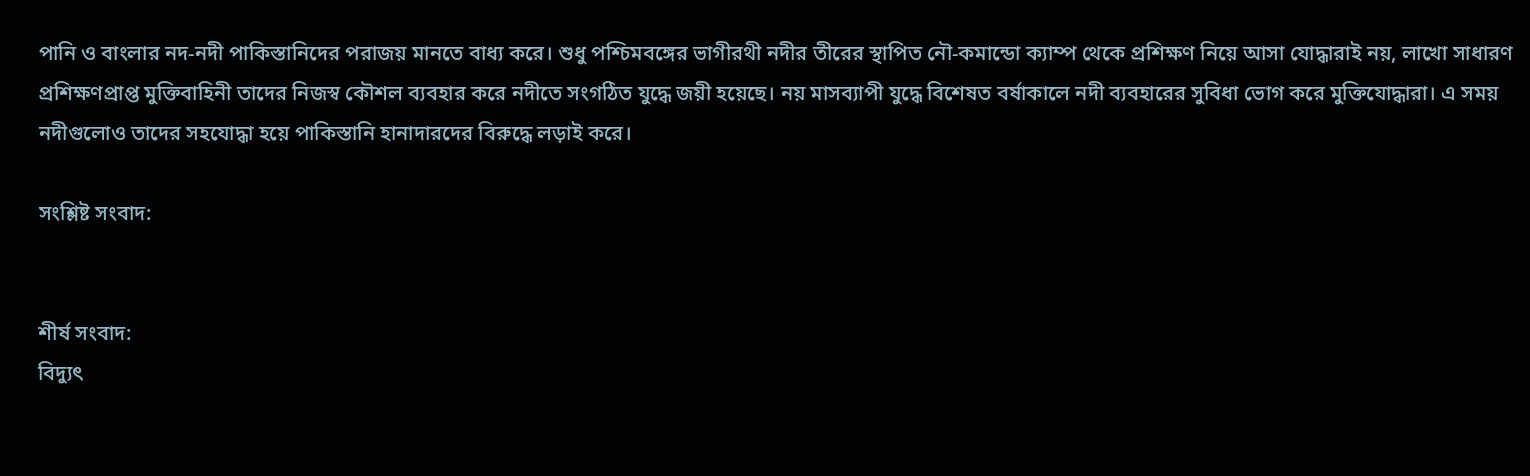পানি ও বাংলার নদ-নদী পাকিস্তানিদের পরাজয় মানতে বাধ্য করে। শুধু পশ্চিমবঙ্গের ভাগীরথী নদীর তীরের স্থাপিত নৌ-কমান্ডো ক্যাম্প থেকে প্রশিক্ষণ নিয়ে আসা যোদ্ধারাই নয়, লাখো সাধারণ প্রশিক্ষণপ্রাপ্ত মুক্তিবাহিনী তাদের নিজস্ব কৌশল ব্যবহার করে নদীতে সংগঠিত যুদ্ধে জয়ী হয়েছে। নয় মাসব্যাপী যুদ্ধে বিশেষত বর্ষাকালে নদী ব্যবহারের সুবিধা ভোগ করে মুক্তিযোদ্ধারা। এ সময় নদীগুলোও তাদের সহযোদ্ধা হয়ে পাকিস্তানি হানাদারদের বিরুদ্ধে লড়াই করে।

সংশ্লিষ্ট সংবাদ:


শীর্ষ সংবাদ:
বিদ্যুৎ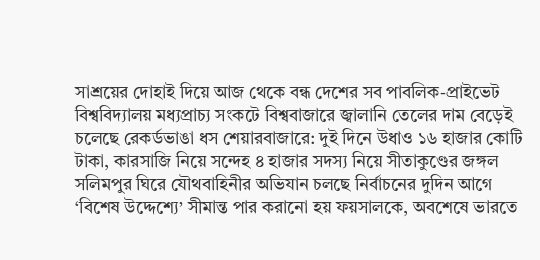সাশ্রয়ের দোহাই দিয়ে আজ থেকে বন্ধ দেশের সব পাবলিক-প্রাইভেট বিশ্ববিদ্যালয় মধ্যপ্রাচ্য সংকটে বিশ্ববাজারে জ্বালানি তেলের দাম বেড়েই চলেছে রেকর্ডভাঙা ধস শেয়ারবাজারে: দুই দিনে উধাও ১৬ হাজার কোটি টাকা, কারসাজি নিয়ে সন্দেহ ৪ হাজার সদস্য নিয়ে সীতাকুণ্ডের জঙ্গল সলিমপুর ঘিরে যৌথবাহিনীর অভিযান চলছে নির্বাচনের দুদিন আগে ‘বিশেষ উদ্দেশ্যে’ সীমান্ত পার করানো হয় ফয়সালকে, অবশেষে ভারতে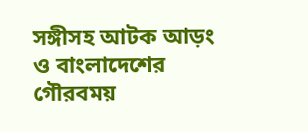সঙ্গীসহ আটক আড়ং ও বাংলাদেশের গৌরবময়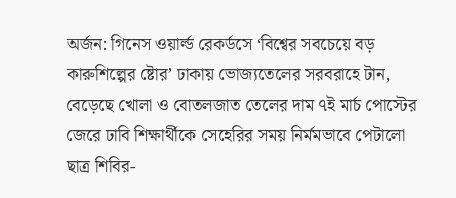অর্জন: গিনেস ওয়ার্ল্ড রেকর্ডসে ‘বিশ্বের সবচেয়ে বড় কারুশিল্পের ষ্টোর’ ঢাকায় ভোজ্যতেলের সরবরাহে টান, বেড়েছে খোলা ও বোতলজাত তেলের দাম ৭ই মার্চ পোস্টের জেরে ঢাবি শিক্ষার্থীকে সেহেরির সময় নির্মমভাবে পেটালো ছাত্র শিবির-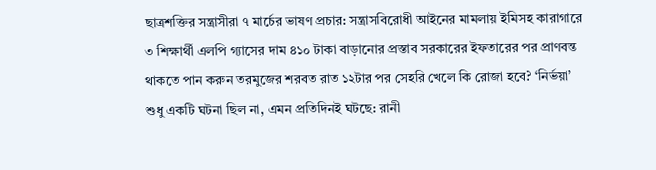ছাত্রশক্তির সন্ত্রাসীরা ৭ মার্চের ভাষণ প্রচার: সন্ত্রাসবিরোধী আইনের মামলায় ইমিসহ কারাগারে ৩ শিক্ষার্থী এলপি গ্যাসের দাম ৪১০ টাকা বাড়ানোর প্রস্তাব সরকারের ইফতারের পর প্রাণবন্ত থাকতে পান করুন তরমুজের শরবত রাত ১২টার পর সেহরি খেলে কি রোজা হবে? ‘নির্ভয়া’ শুধু একটি ঘটনা ছিল না, এমন প্রতিদিনই ঘটছে: রানী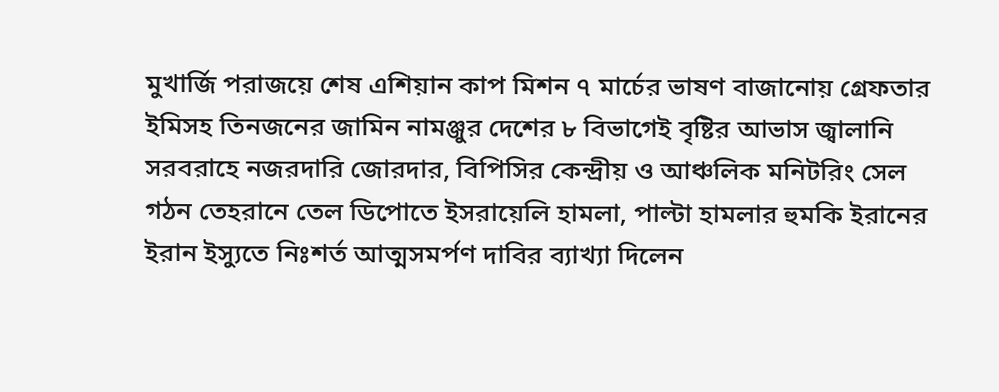মুখার্জি পরাজয়ে শেষ এশিয়ান কাপ মিশন ৭ মার্চের ভাষণ বাজানোয় গ্রেফতার ইমিসহ তিনজনের জামিন নামঞ্জুর দেশের ৮ বিভাগেই বৃষ্টির আভাস জ্বালানি সরবরাহে নজরদারি জোরদার, বিপিসির কেন্দ্রীয় ও আঞ্চলিক মনিটরিং সেল গঠন তেহরানে তেল ডিপোতে ইসরায়েলি হামলা, পাল্টা হামলার হুমকি ইরানের ইরান ইস্যুতে নিঃশর্ত আত্মসমর্পণ দাবির ব্যাখ্যা দিলেন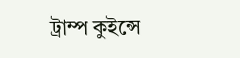ট্রাম্প কুইন্সে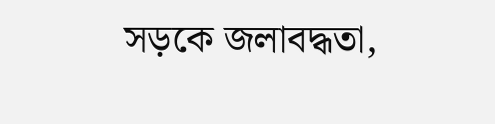সড়কে জলাবদ্ধতা,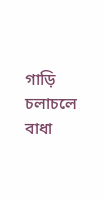গাড়ি চলাচলে বাধা